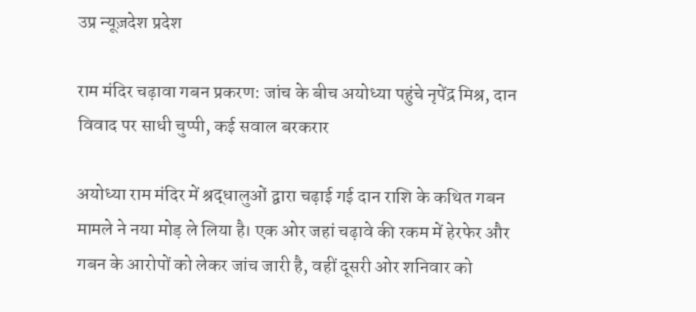उप्र न्यूज़देश प्रदेश

राम मंदिर चढ़ावा गबन प्रकरण: जांच के बीच अयोध्या पहुंचे नृपेंद्र मिश्र, दान विवाद पर साधी चुप्पी, कई सवाल बरकरार

अयोध्या राम मंदिर में श्रद्धालुओं द्वारा चढ़ाई गई दान राशि के कथित गबन मामले ने नया मोड़ ले लिया है। एक ओर जहां चढ़ावे की रकम में हेरफेर और गबन के आरोपों को लेकर जांच जारी है, वहीं दूसरी ओर शनिवार को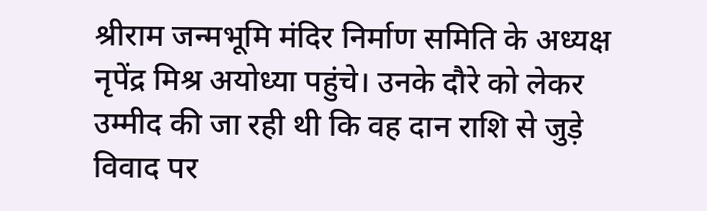श्रीराम जन्मभूमि मंदिर निर्माण समिति के अध्यक्ष नृपेंद्र मिश्र अयोध्या पहुंचे। उनके दौरे को लेकर उम्मीद की जा रही थी कि वह दान राशि से जुड़े विवाद पर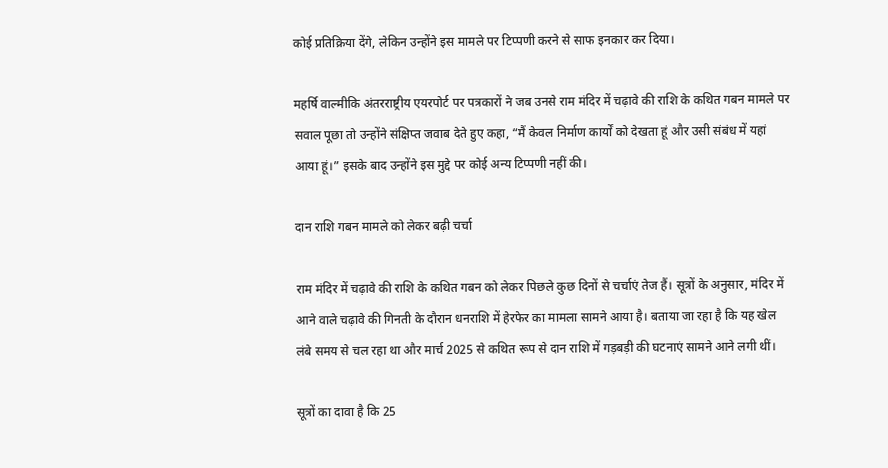कोई प्रतिक्रिया देंगे, लेकिन उन्होंने इस मामले पर टिप्पणी करने से साफ इनकार कर दिया।

महर्षि वाल्मीकि अंतरराष्ट्रीय एयरपोर्ट पर पत्रकारों ने जब उनसे राम मंदिर में चढ़ावे की राशि के कथित गबन मामले पर सवाल पूछा तो उन्होंने संक्षिप्त जवाब देते हुए कहा, “मैं केवल निर्माण कार्यों को देखता हूं और उसी संबंध में यहां आया हूं।” इसके बाद उन्होंने इस मुद्दे पर कोई अन्य टिप्पणी नहीं की।

दान राशि गबन मामले को लेकर बढ़ी चर्चा

राम मंदिर में चढ़ावे की राशि के कथित गबन को लेकर पिछले कुछ दिनों से चर्चाएं तेज हैं। सूत्रों के अनुसार, मंदिर में आने वाले चढ़ावे की गिनती के दौरान धनराशि में हेरफेर का मामला सामने आया है। बताया जा रहा है कि यह खेल लंबे समय से चल रहा था और मार्च 2025 से कथित रूप से दान राशि में गड़बड़ी की घटनाएं सामने आने लगी थीं।

सूत्रों का दावा है कि 25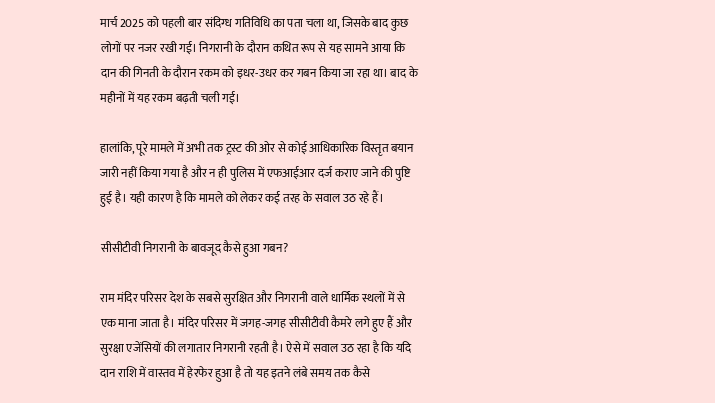मार्च 2025 को पहली बार संदिग्ध गतिविधि का पता चला था, जिसके बाद कुछ लोगों पर नजर रखी गई। निगरानी के दौरान कथित रूप से यह सामने आया कि दान की गिनती के दौरान रकम को इधर-उधर कर गबन किया जा रहा था। बाद के महीनों में यह रकम बढ़ती चली गई।

हालांकि, पूरे मामले में अभी तक ट्रस्ट की ओर से कोई आधिकारिक विस्तृत बयान जारी नहीं किया गया है और न ही पुलिस में एफआईआर दर्ज कराए जाने की पुष्टि हुई है। यही कारण है कि मामले को लेकर कई तरह के सवाल उठ रहे हैं।

सीसीटीवी निगरानी के बावजूद कैसे हुआ गबन?

राम मंदिर परिसर देश के सबसे सुरक्षित और निगरानी वाले धार्मिक स्थलों में से एक माना जाता है। मंदिर परिसर में जगह-जगह सीसीटीवी कैमरे लगे हुए हैं और सुरक्षा एजेंसियों की लगातार निगरानी रहती है। ऐसे में सवाल उठ रहा है कि यदि दान राशि में वास्तव में हेरफेर हुआ है तो यह इतने लंबे समय तक कैसे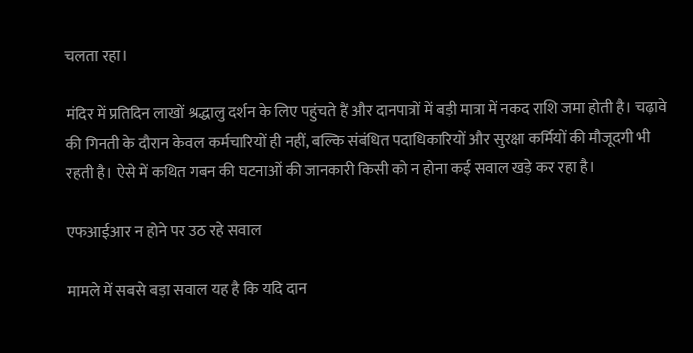चलता रहा।

मंदिर में प्रतिदिन लाखों श्रद्धालु दर्शन के लिए पहुंचते हैं और दानपात्रों में बड़ी मात्रा में नकद राशि जमा होती है। चढ़ावे की गिनती के दौरान केवल कर्मचारियों ही नहीं, बल्कि संबंधित पदाधिकारियों और सुरक्षा कर्मियों की मौजूदगी भी रहती है। ऐसे में कथित गबन की घटनाओं की जानकारी किसी को न होना कई सवाल खड़े कर रहा है।

एफआईआर न होने पर उठ रहे सवाल

मामले में सबसे बड़ा सवाल यह है कि यदि दान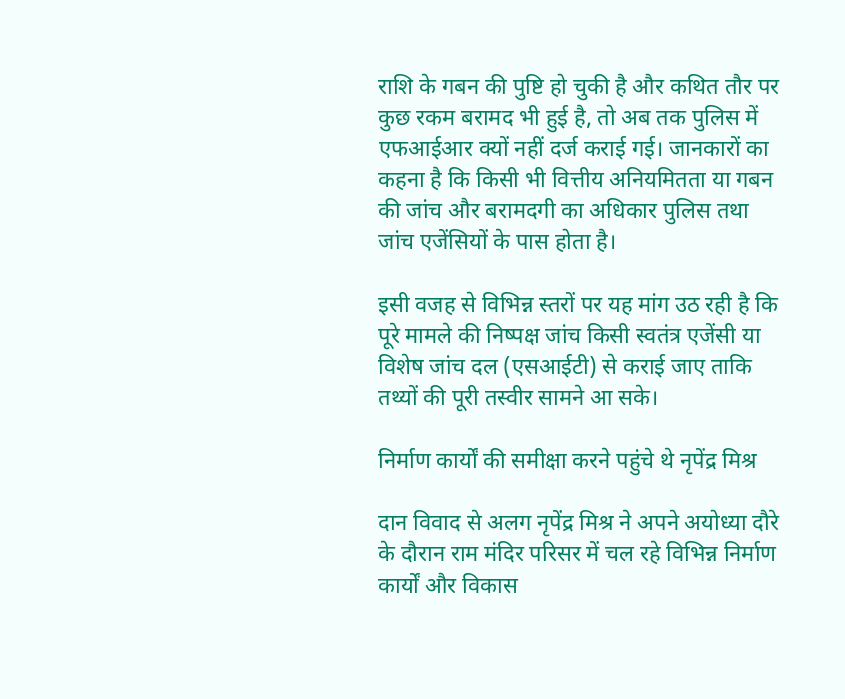राशि के गबन की पुष्टि हो चुकी है और कथित तौर पर कुछ रकम बरामद भी हुई है, तो अब तक पुलिस में एफआईआर क्यों नहीं दर्ज कराई गई। जानकारों का कहना है कि किसी भी वित्तीय अनियमितता या गबन की जांच और बरामदगी का अधिकार पुलिस तथा जांच एजेंसियों के पास होता है।

इसी वजह से विभिन्न स्तरों पर यह मांग उठ रही है कि पूरे मामले की निष्पक्ष जांच किसी स्वतंत्र एजेंसी या विशेष जांच दल (एसआईटी) से कराई जाए ताकि तथ्यों की पूरी तस्वीर सामने आ सके।

निर्माण कार्यों की समीक्षा करने पहुंचे थे नृपेंद्र मिश्र

दान विवाद से अलग नृपेंद्र मिश्र ने अपने अयोध्या दौरे के दौरान राम मंदिर परिसर में चल रहे विभिन्न निर्माण कार्यों और विकास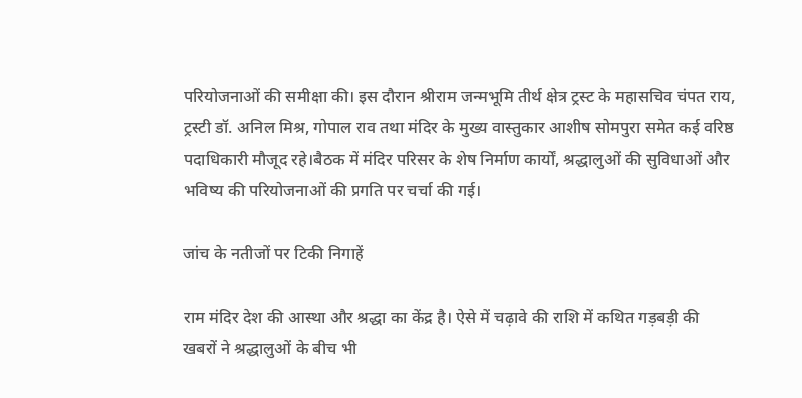परियोजनाओं की समीक्षा की। इस दौरान श्रीराम जन्मभूमि तीर्थ क्षेत्र ट्रस्ट के महासचिव चंपत राय, ट्रस्टी डॉ. अनिल मिश्र, गोपाल राव तथा मंदिर के मुख्य वास्तुकार आशीष सोमपुरा समेत कई वरिष्ठ पदाधिकारी मौजूद रहे।बैठक में मंदिर परिसर के शेष निर्माण कार्यों, श्रद्धालुओं की सुविधाओं और भविष्य की परियोजनाओं की प्रगति पर चर्चा की गई।

जांच के नतीजों पर टिकी निगाहें

राम मंदिर देश की आस्था और श्रद्धा का केंद्र है। ऐसे में चढ़ावे की राशि में कथित गड़बड़ी की खबरों ने श्रद्धालुओं के बीच भी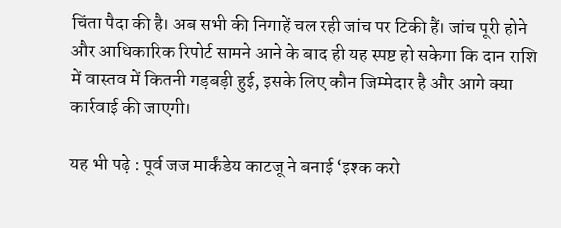चिंता पैदा की है। अब सभी की निगाहें चल रही जांच पर टिकी हैं। जांच पूरी होने और आधिकारिक रिपोर्ट सामने आने के बाद ही यह स्पष्ट हो सकेगा कि दान राशि में वास्तव में कितनी गड़बड़ी हुई, इसके लिए कौन जिम्मेदार है और आगे क्या कार्रवाई की जाएगी।

यह भी पढ़े : पूर्व जज मार्कंडेय काटजू ने बनाई ‘इश्क करो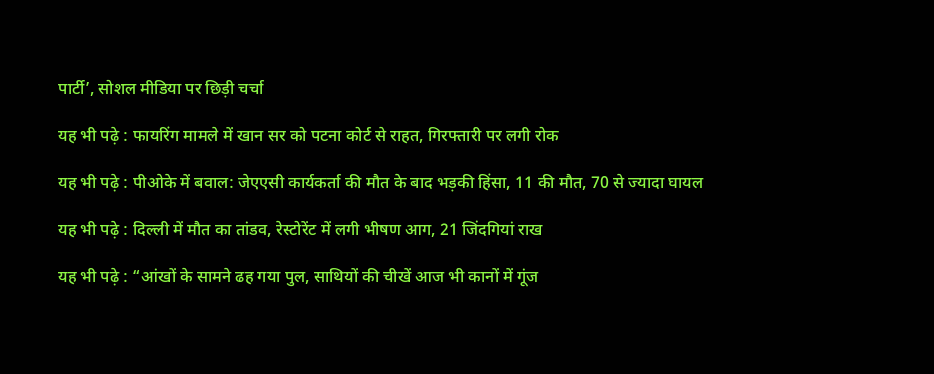पार्टी’, सोशल मीडिया पर छिड़ी चर्चा

यह भी पढ़े : फायरिंग मामले में खान सर को पटना कोर्ट से राहत, गिरफ्तारी पर लगी रोक

यह भी पढ़े : पीओके में बवाल: जेएएसी कार्यकर्ता की मौत के बाद भड़की हिंसा, 11 की मौत, 70 से ज्यादा घायल

यह भी पढ़े : दिल्ली में मौत का तांडव, रेस्टोरेंट में लगी भीषण आग, 21 जिंदगियां राख

यह भी पढ़े : “आंखों के सामने ढह गया पुल, साथियों की चीखें आज भी कानों में गूंज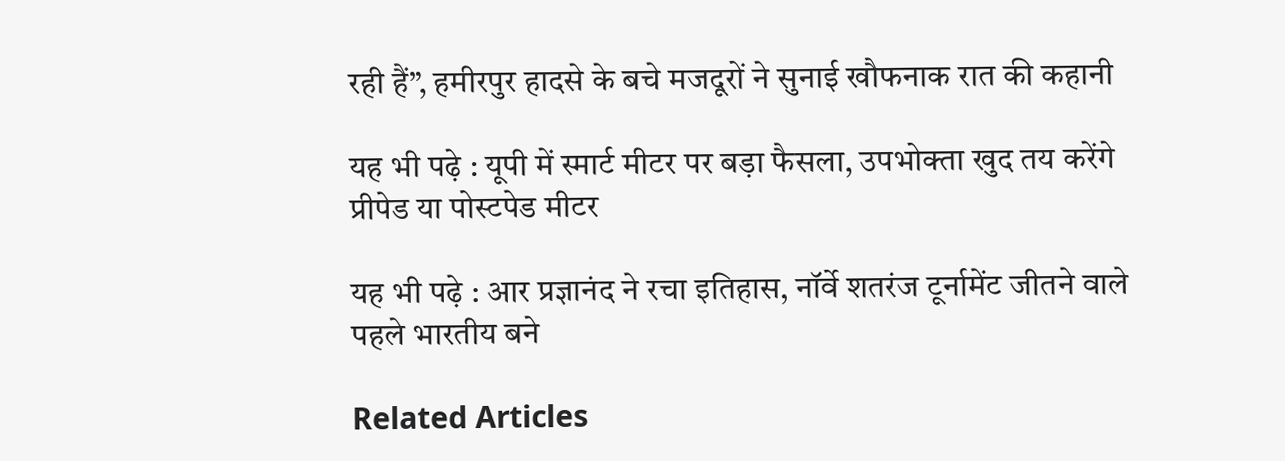रही हैं”, हमीरपुर हादसे के बचे मजदूरों ने सुनाई खौफनाक रात की कहानी

यह भी पढ़े : यूपी में स्मार्ट मीटर पर बड़ा फैसला, उपभोक्ता खुद तय करेंगे प्रीपेड या पोस्टपेड मीटर

यह भी पढ़े : आर प्रज्ञानंद ने रचा इतिहास, नॉर्वे शतरंज टूर्नामेंट जीतने वाले पहले भारतीय बने

Related Articles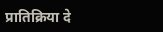प्रातिक्रिया दे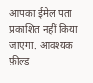आपका ईमेल पता प्रकाशित नहीं किया जाएगा. आवश्यक फ़ील्ड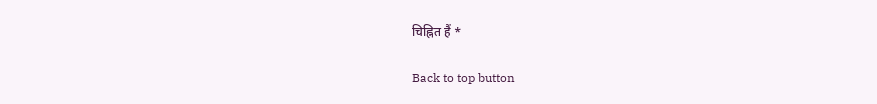चिह्नित हैं *

Back to top button